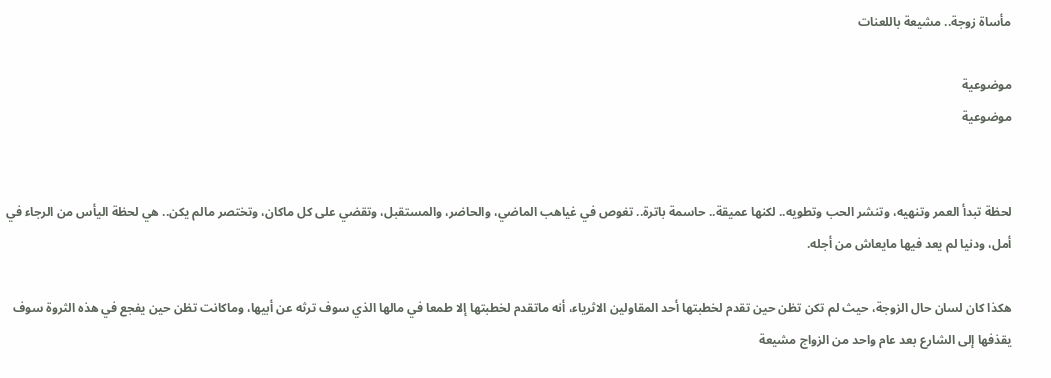مأساة زوجة.. مشيعة باللعنات

موضوعية
موضوعية


لحظة تبدأ العمر وتنهيه، وتنشر الحب وتطويه.. لكنها عميقة.. حاسمة باترة.. تغوص في غياهب الماضي، والحاضر، والمستقبل، وتقضي على كل ماكان، وتختصر مالم يكن.. هي لحظة اليأس من الرجاء في أمل، ودنيا لم يعد فيها مايعاش من أجله.

هكذا كان لسان حال الزوجة، حيث لم تكن تظن حين تقدم لخطبتها أحد المقاولين الاثرياء، أنه ماتقدم لخطبتها إلا طمعا في مالها الذي سوف ترثه عن أبيها، وماكانت تظن حين يفجع في هذه الثروة سوف يقذفها إلى الشارع بعد عام واحد من الزواج مشيعة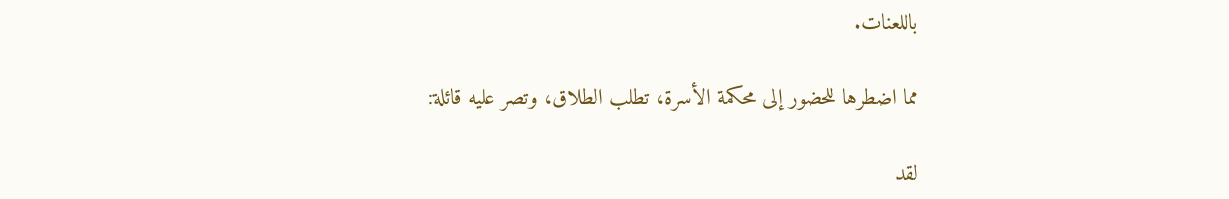باللعنات.

مما اضطرها للحضور إلى محكمة الأسرة، تطلب الطلاق، وتصر عليه قائلة:

لقد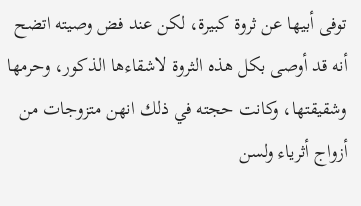توفى أبيها عن ثروة كبيرة، لكن عند فض وصيته اتضح أنه قد أوصى بكل هذه الثروة لاشقاءها الذكور، وحرمها وشقيقتها، وكانت حجته في ذلك انهن متزوجات من أزواج أثرياء ولسن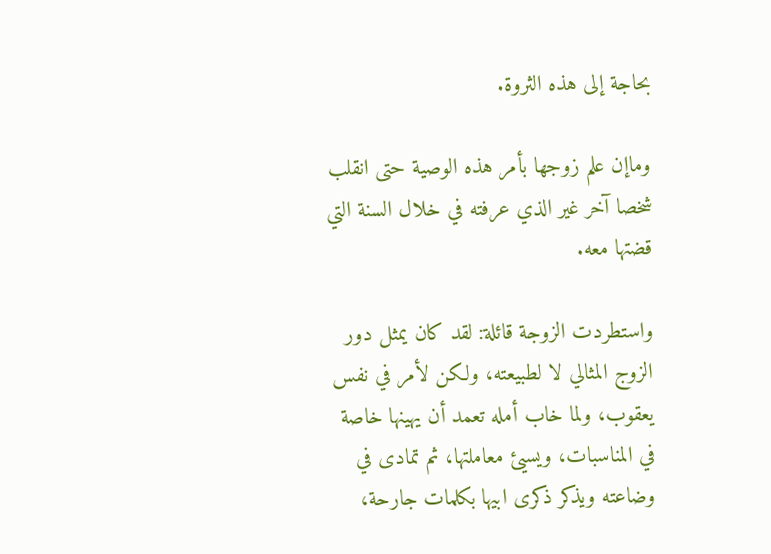بحاجة إلى هذه الثروة.

وماإن علم زوجها بأمر هذه الوصية حتى انقلب شخصا آخر غير الذي عرفته في خلال السنة التي قضتها معه.

واستطردت الزوجة قائلة: لقد كان يمثل دور الزوج المثالي لا لطبيعته، ولكن لأمر في نفس يعقوب، ولما خاب أمله تعمد أن يهينها خاصة في المناسبات، ويسيئ معاملتها، ثم تمادى في وضاعته ويذكر ذكرى ابيها بكلمات جارحة،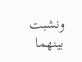ونشبت بينهما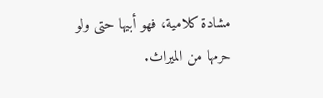مشادة كلامية، فهو أبيها حتى ولو حرمها من الميراث.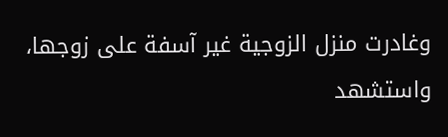وغادرت منزل الزوجية غير آسفة على زوجها، واستشهد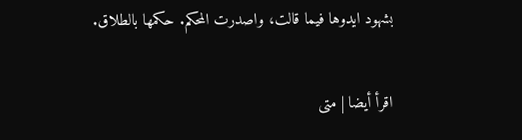بشهود ايدوها فيما قالت، واصدرت المحكم. حكمها بالطلاق.

اقرأ أيضا | متى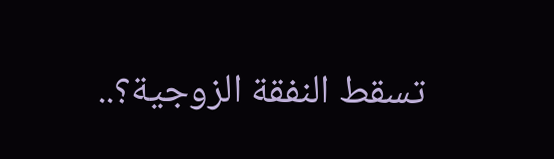تسقط النفقة الزوجية؟..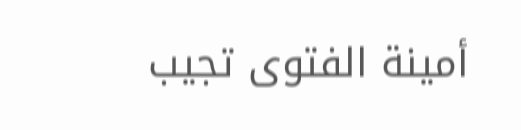أمينة الفتوى تجيب